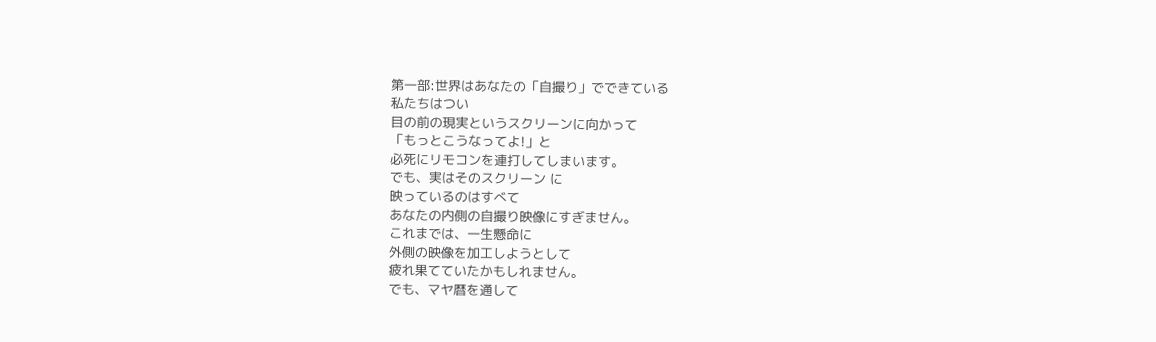第一部:世界はあなたの「自撮り」でできている
私たちはつい
目の前の現実というスクリーンに向かって
「もっとこうなってよ!」と
必死にリモコンを連打してしまいます。
でも、実はそのスクリーン に
映っているのはすべて
あなたの内側の自撮り映像にすぎません。
これまでは、一生懸命に
外側の映像を加工しようとして
疲れ果てていたかもしれません。
でも、マヤ暦を通して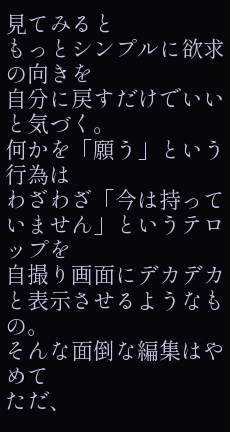見てみると
もっとシンプルに欲求の向きを
自分に戻すだけでいいと気づく。
何かを「願う」という行為は
わざわざ「今は持っていません」というテロップを
自撮り画面にデカデカと表示させるようなもの。
そんな面倒な編集はやめて
ただ、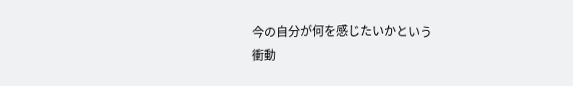今の自分が何を感じたいかという
衝動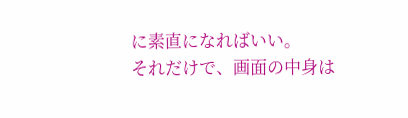に素直になればいい。
それだけで、画面の中身は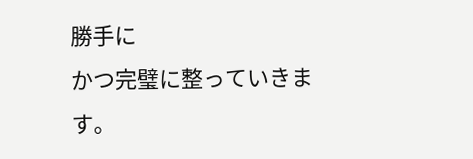勝手に
かつ完璧に整っていきます。